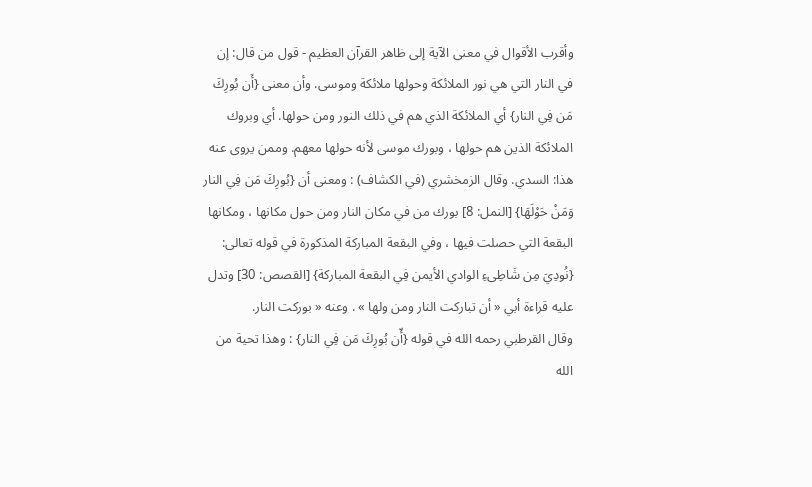وأقرب الأقوال في معنى الآية إلى ظاهر القرآن العظيم - قول من قال: إن في النار التي هي نور الملائكة وحولها ملائكة وموسى. وأن معنى {أَن بُورِكَ مَن فِي النار} أي الملائكة الذي هم في ذلك النور ومن حولها. أي وبروك الملائكة الذين هم حولها ، وبورك موسى لأنه حولها معهم. وممن يروى عنه هذا: السدي. وقال الزمخشري (في الكشاف) : ومعنى أن {بُورِكَ مَن فِي النار وَمَنْ حَوْلَهَا} [النمل: 8] بورك من في مكان النار ومن حول مكانها ، ومكانها البقعة التي حصلت فيها ، وفي البقعة المباركة المذكورة في قوله تعالى: {نُودِيَ مِن شَاطِىءِ الوادي الأيمن فِي البقعة المباركة} [القصص: 30] وتدل عليه قراءة أبي « أن تباركت النار ومن ولها » . وعنه « بوركت النار.
وقال القرطبي رحمه الله في قوله {أّن بُورِكَ مَن فِي النار} : وهذا تحية من الله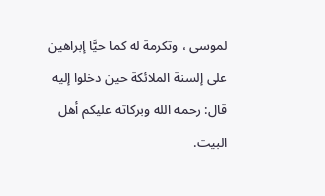لموسى ، وتكرمة له كما حيَّا إبراهين على إلسنة الملائكة حين دخلوا إليه قال: رحمه الله وبركاته عليكم أهل البيت.